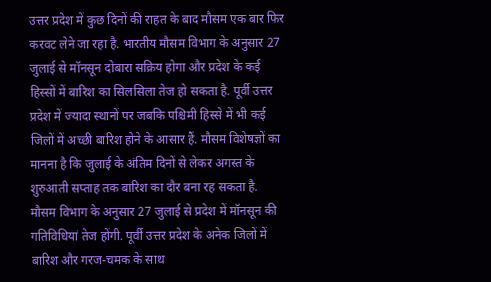उत्तर प्रदेश में कुछ दिनों की राहत के बाद मौसम एक बार फिर करवट लेने जा रहा है. भारतीय मौसम विभाग के अनुसार 27 जुलाई से मॉनसून दोबारा सक्रिय होगा और प्रदेश के कई हिस्सों में बारिश का सिलसिला तेज हो सकता है. पूर्वी उत्तर प्रदेश में ज्यादा स्थानों पर जबकि पश्चिमी हिस्से में भी कई जिलों में अच्छी बारिश होने के आसार हैं. मौसम विशेषज्ञों का मानना है कि जुलाई के अंतिम दिनों से लेकर अगस्त के शुरुआती सप्ताह तक बारिश का दौर बना रह सकता है.
मौसम विभाग के अनुसार 27 जुलाई से प्रदेश में मॉनसून की गतिविधियां तेज होंगी. पूर्वी उत्तर प्रदेश के अनेक जिलों में बारिश और गरज-चमक के साथ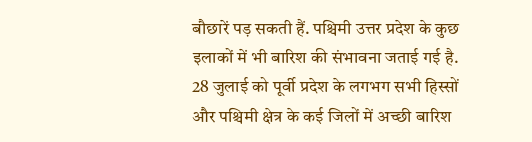बौछारें पड़ सकती हैं. पश्चिमी उत्तर प्रदेश के कुछ इलाकों में भी बारिश की संभावना जताई गई है. 28 जुलाई को पूर्वी प्रदेश के लगभग सभी हिस्सों और पश्चिमी क्षेत्र के कई जिलों में अच्छी बारिश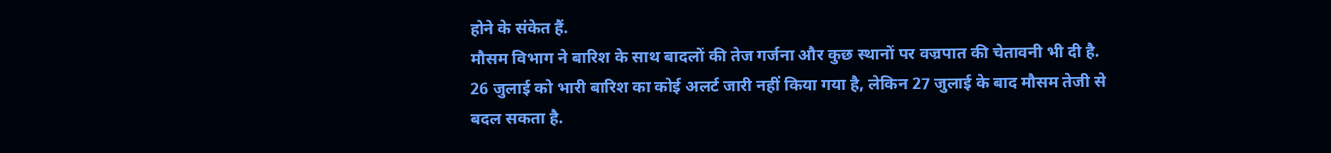होने के संकेत हैं.
मौसम विभाग ने बारिश के साथ बादलों की तेज गर्जना और कुछ स्थानों पर वज्रपात की चेतावनी भी दी है. 26 जुलाई को भारी बारिश का कोई अलर्ट जारी नहीं किया गया है, लेकिन 27 जुलाई के बाद मौसम तेजी से बदल सकता है.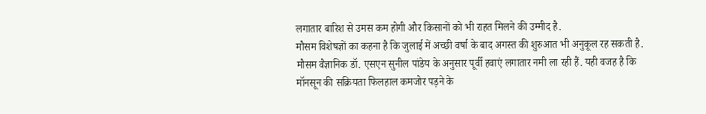लगातार बारिश से उमस कम होगी और किसानों को भी राहत मिलने की उम्मीद है.
मौसम विशेषज्ञों का कहना है कि जुलाई में अच्छी वर्षा के बाद अगस्त की शुरुआत भी अनुकूल रह सकती है. मौसम वैज्ञानिक डॉ. एसएन सुनील पांडेय के अनुसार पूर्वी हवाएं लगातार नमी ला रही हैं. यही वजह है कि मॉनसून की सक्रियता फिलहाल कमजोर पड़ने के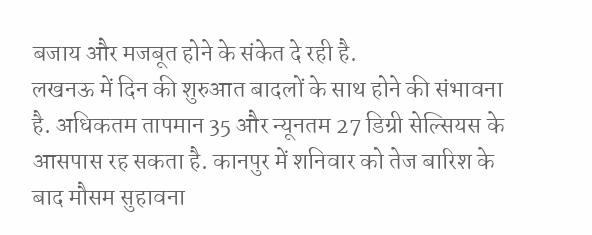बजाय और मजबूत होने के संकेत दे रही है.
लखनऊ में दिन की शुरुआत बादलों के साथ होने की संभावना है. अधिकतम तापमान 35 और न्यूनतम 27 डिग्री सेल्सियस के आसपास रह सकता है. कानपुर में शनिवार को तेज बारिश के बाद मौसम सुहावना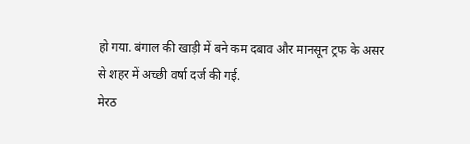हो गया. बंगाल की खाड़ी में बने कम दबाव और मानसून ट्रफ के असर से शहर में अच्छी वर्षा दर्ज की गई.
मेरठ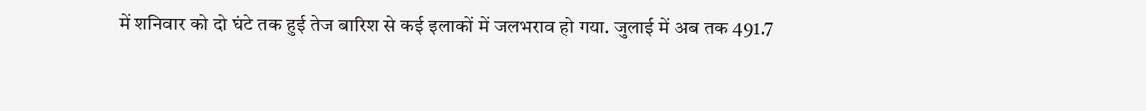में शनिवार को दो घंटे तक हुई तेज बारिश से कई इलाकों में जलभराव हो गया. जुलाई में अब तक 491.7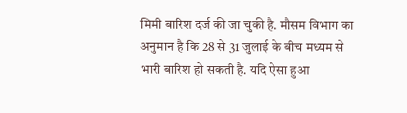मिमी बारिश दर्ज की जा चुकी है. मौसम विभाग का अनुमान है कि 28 से 31 जुलाई के बीच मध्यम से भारी बारिश हो सकती है. यदि ऐसा हुआ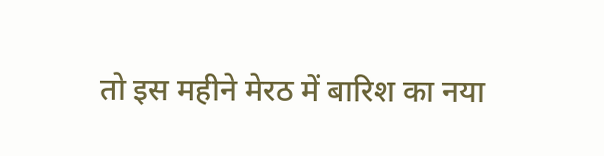तो इस महीने मेरठ में बारिश का नया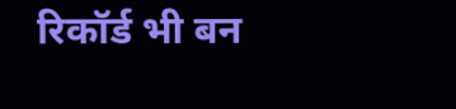रिकॉर्ड भी बन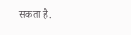सकता है.